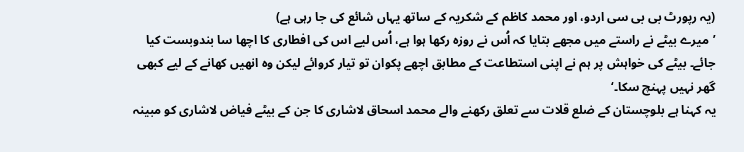(یہ رپورٹ بی بی سی اردو، اور محمد کاظم کے شکریہ کے ساتھ یہاں شائع کی جا رہی ہے)
’میرے بیٹے نے راستے میں مجھے بتایا کہ اُس نے روزہ رکھا ہوا ہے، اُس لیے اس کی افطاری کا اچھا سا بندوبست کیا جائے۔ بیٹے کی خواہش پر ہم نے اپنی استطاعت کے مطابق اچھے پکوان تو تیار کروائے لیکن وہ انھیں کھانے کے لیے کبھی گھر نہیں پہنچ سکا۔‘
یہ کہنا ہے بلوچستان کے ضلع قلات سے تعلق رکھنے والے محمد اسحاق لاشاری کا جن کے بیٹے فیاض لاشاری کو مبینہ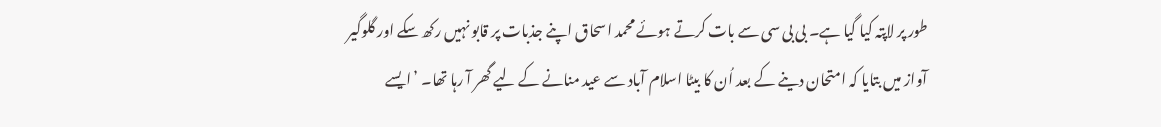طور پر لاپتہ کیا گیا ہے۔ بی بی سی سے بات کرتے ہوئے محمد اسحاق اپنے جذبات پر قابو نہیں رکھ سکے اور گلوگیر آواز میں بتایا کہ امتحان دینے کے بعد اُن کا بیٹا اسلام آباد سے عید منانے کے لیے گھر آ رہا تھا۔ ’ایسے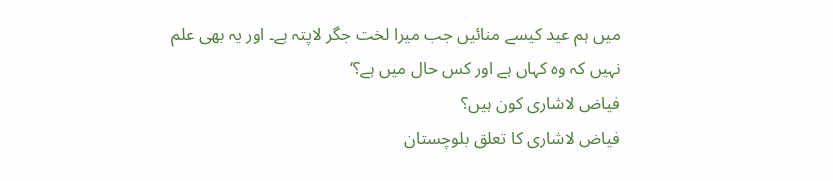میں ہم عید کیسے منائیں جب میرا لخت جگر لاپتہ ہے۔ اور یہ بھی علم نہیں کہ وہ کہاں ہے اور کس حال میں ہے؟‘
فیاض لاشاری کون ہیں؟
فیاض لاشاری کا تعلق بلوچستان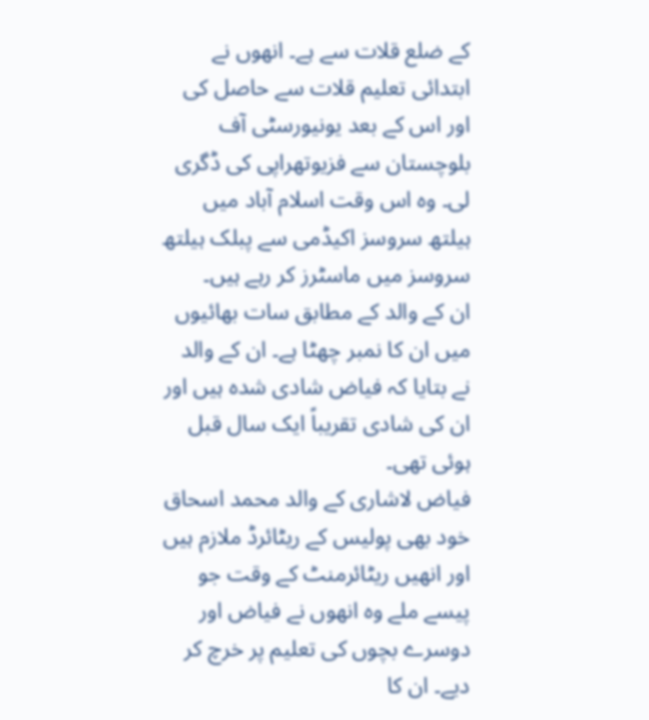کے ضلع قلات سے ہے۔ انھوں نے ابتدائی تعلیم قلات سے حاصل کی اور اس کے بعد یونیورسٹی آف بلوچستان سے فزیوتھراپی کی ڈگری لی۔ وہ اس وقت اسلام آباد میں ہیلتھ سروسز اکیڈمی سے پبلک ہیلتھ سروسز میں ماسٹرز کر رہے ہیں۔
ان کے والد کے مطابق سات بھائیوں میں ان کا نمبر چھٹا ہے۔ ان کے والد نے بتایا کہ فیاض شادی شدہ ہیں اور ان کی شادی تقریباً ایک سال قبل ہوئی تھی۔
فیاض لاشاری کے والد محمد اسحاق خود بھی پولیس کے ریٹائرڈ ملازم ہیں اور انھیں ریٹائرمنٹ کے وقت جو پیسے ملے وہ انھوں نے فیاض اور دوسرے بچوں کی تعلیم پر خرچ کر دیے۔ ان کا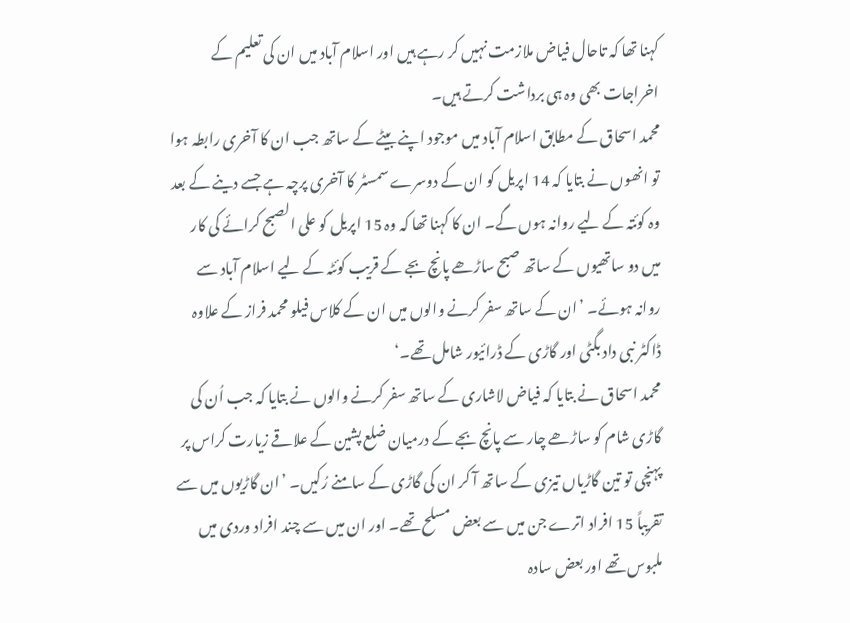کہنا تھا کہ تاحال فیاض ملازمت نہیں کر رہے ہیں اور اسلام آباد میں ان کی تعلیم کے اخراجات بھی وہ ہی برداشت کرتے ہیں۔
محمد اسحاق کے مطابق اسلام آباد میں موجود اپنے بیٹے کے ساتھ جب ان کا آخری رابطہ ہوا تو انھوں نے بتایا کہ 14 اپریل کو ان کے دوسرے سمسٹر کا آخری پرچہ ہے جسے دینے کے بعد وہ کوئتہ کے لیے روانہ ہوں گے۔ ان کا کہنا تھا کہ وہ 15 اپریل کو علی الصبح کرائے کی کار میں دو ساتھیوں کے ساتھ صبح ساڑھے پانچ بجے کے قریب کوئٹہ کے لیے اسلام آباد سے روانہ ہوئے۔ ’ان کے ساتھ سفر کرنے والوں میں ان کے کلاس فیلو محمد فراز کے علاوہ ڈاکٹر نبی داد بگٹی اور گاڑی کے ڈرائیور شامل تھے۔‘
محمد اسحاق نے بتایا کہ فیاض لاشاری کے ساتھ سفر کرنے والوں نے بتایا کہ جب اُن کی گاڑی شام کو ساڑھے چار سے پانچ بجے کے درمیان ضلع پشین کے علاقے زیارت کراس پر پہنچی تو تین گاڑیاں تیزی کے ساتھ آ کر ان کی گاڑی کے سامنے رُکیں۔ ’ان گاڑیوں میں سے تقریباً 15 افراد اترے جن میں سے بعض مسلح تھے۔ اور ان میں سے چند افراد وردی میں ملبوس تھے اور بعض سادہ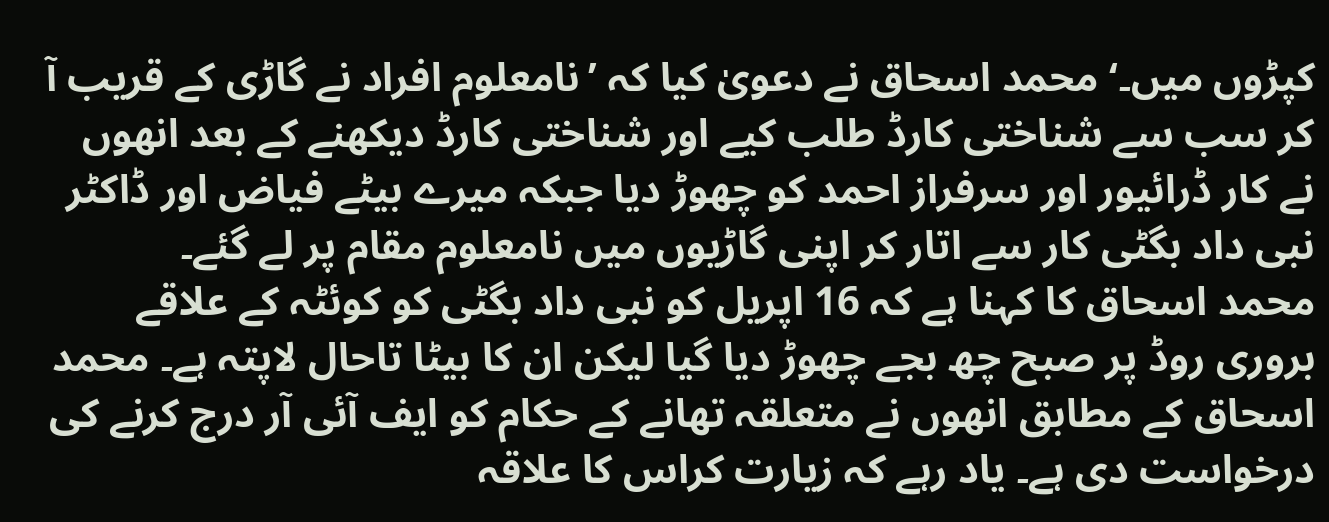کپڑوں میں۔‘ محمد اسحاق نے دعویٰ کیا کہ ’نامعلوم افراد نے گاڑی کے قریب آ کر سب سے شناختی کارڈ طلب کیے اور شناختی کارڈ دیکھنے کے بعد انھوں نے کار ڈرائیور اور سرفراز احمد کو چھوڑ دیا جبکہ میرے بیٹے فیاض اور ڈاکٹر نبی داد بگٹی کار سے اتار کر اپنی گاڑیوں میں نامعلوم مقام پر لے گئے۔
محمد اسحاق کا کہنا ہے کہ 16 اپریل کو نبی داد بگٹی کو کوئٹہ کے علاقے بروری روڈ پر صبح چھ بجے چھوڑ دیا گیا لیکن ان کا بیٹا تاحال لاپتہ ہے۔ محمد اسحاق کے مطابق انھوں نے متعلقہ تھانے کے حکام کو ایف آئی آر درج کرنے کی درخواست دی ہے۔ یاد رہے کہ زیارت کراس کا علاقہ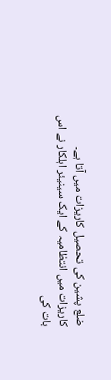ضلع پشین کی تحصیل کاریزات میں آتا ہے۔
کاریزات میں انتظامیہ کے ایک سینیئر اہلکار نے اس بات کی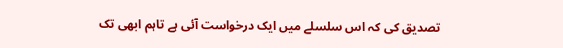تصدیق کی کہ اس سلسلے میں ایک درخواست آئی ہے تاہم ابھی تک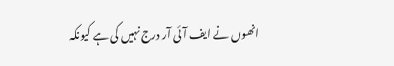انھوں نے ایف آئی آر درج نہیں کی ہے کیونکہ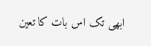ابھی تک اس بات کا تعین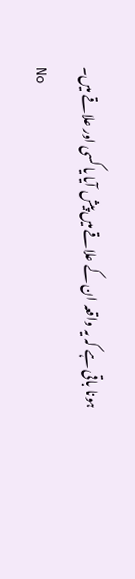ہونا باقی ہے کہ یہ واقعہ ان کے علاقے میں پیش آیا یا کسی اور علاقے میں۔
No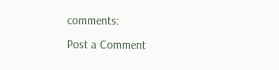comments:
Post a Comment